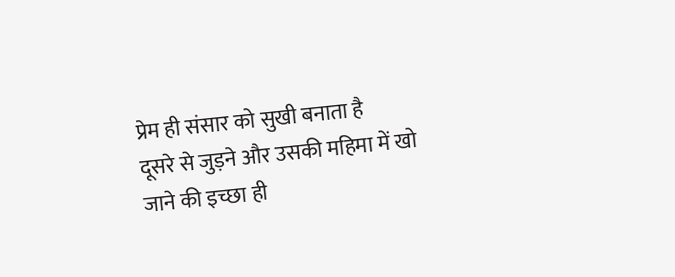प्रेम ही संसार को सुखी बनाता है
दूसरे से जुड़ने और उसकी महिमा में खो जाने की इच्छा ही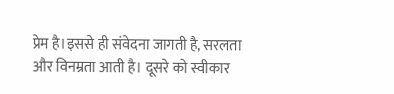प्रेम है।इससे ही संवेदना जागती है, सरलता और विनम्रता आती है। दूसरे को स्वीकार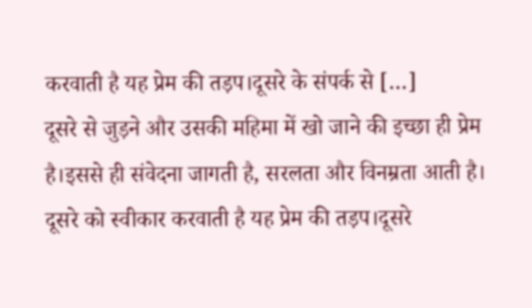करवाती है यह प्रेम की तड़प।दूसरे के संपर्क से […]
दूसरे से जुड़ने और उसकी महिमा में खो जाने की इच्छा ही प्रेम है।इससे ही संवेदना जागती है, सरलता और विनम्रता आती है। दूसरे को स्वीकार करवाती है यह प्रेम की तड़प।दूसरे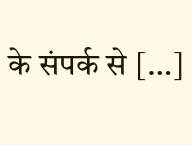के संपर्क से […]